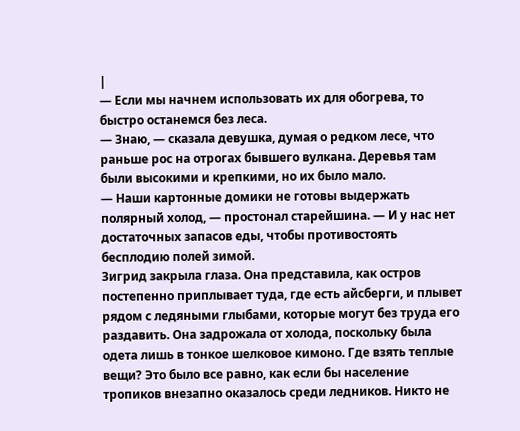|
— Если мы начнем использовать их для обогрева, то быстро останемся без леса.
— Знаю, — сказала девушка, думая о редком лесе, что раньше рос на отрогах бывшего вулкана. Деревья там были высокими и крепкими, но их было мало.
— Наши картонные домики не готовы выдержать полярный холод, — простонал старейшина. — И у нас нет достаточных запасов еды, чтобы противостоять бесплодию полей зимой.
Зигрид закрыла глаза. Она представила, как остров постепенно приплывает туда, где есть айсберги, и плывет рядом с ледяными глыбами, которые могут без труда его раздавить. Она задрожала от холода, поскольку была одета лишь в тонкое шелковое кимоно. Где взять теплые вещи? Это было все равно, как если бы население тропиков внезапно оказалось среди ледников. Никто не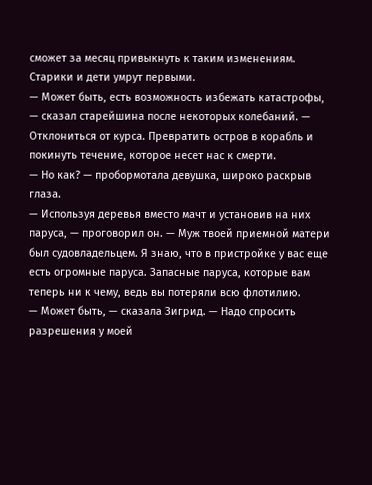сможет за месяц привыкнуть к таким изменениям. Старики и дети умрут первыми.
— Может быть, есть возможность избежать катастрофы, — сказал старейшина после некоторых колебаний. — Отклониться от курса. Превратить остров в корабль и покинуть течение, которое несет нас к смерти.
— Но как? — пробормотала девушка, широко раскрыв глаза.
— Используя деревья вместо мачт и установив на них паруса, — проговорил он. — Муж твоей приемной матери был судовладельцем. Я знаю, что в пристройке у вас еще есть огромные паруса. Запасные паруса, которые вам теперь ни к чему, ведь вы потеряли всю флотилию.
— Может быть, — сказала Зигрид. — Надо спросить разрешения у моей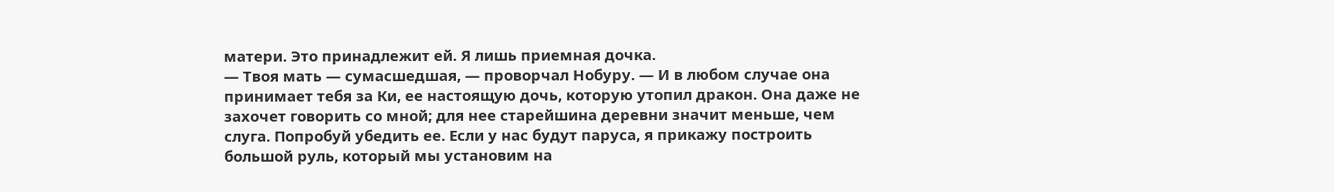матери. Это принадлежит ей. Я лишь приемная дочка.
— Твоя мать — сумасшедшая, — проворчал Нобуру. — И в любом случае она принимает тебя за Ки, ее настоящую дочь, которую утопил дракон. Она даже не захочет говорить со мной; для нее старейшина деревни значит меньше, чем слуга. Попробуй убедить ее. Если у нас будут паруса, я прикажу построить большой руль, который мы установим на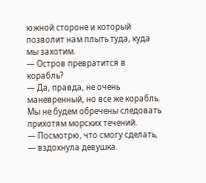южной стороне и который позволит нам плыть туда, куда мы захотим.
— Остров превратится в корабль?
— Да, правда, не очень маневренный, но все же корабль. Мы не будем обречены следовать прихотям морских течений.
— Посмотрю, что смогу сделать, — вздохнула девушка.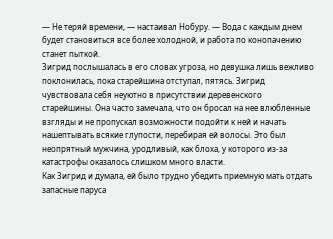— Не теряй времени, — настаивал Нобуру. — Вода с каждым днем будет становиться все более холодной, и работа по конопачению станет пыткой.
Зигрид послышалась в его словах угроза, но девушка лишь вежливо поклонилась, пока старейшина отступал, пятясь. Зигрид чувствовала себя неуютно в присутствии деревенского старейшины. Она часто замечала, что он бросал на нее влюбленные взгляды и не пропускал возможности подойти к ней и начать нашептывать всякие глупости, перебирая ей волосы. Это был неопрятный мужчина, уродливый, как блоха, у которого из-за катастрофы оказалось слишком много власти.
Как Зигрид и думала, ей было трудно убедить приемную мать отдать запасные паруса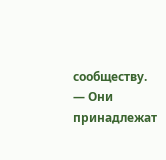сообществу.
— Они принадлежат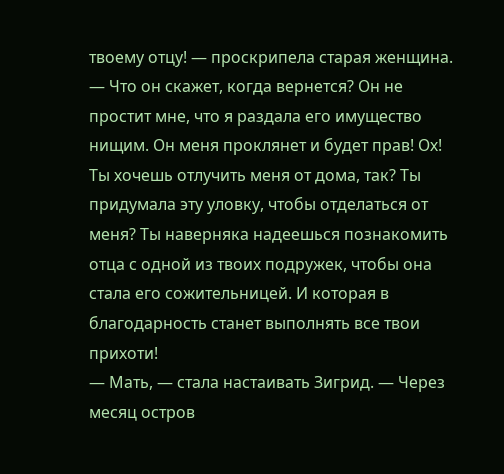твоему отцу! — проскрипела старая женщина. — Что он скажет, когда вернется? Он не простит мне, что я раздала его имущество нищим. Он меня проклянет и будет прав! Ох! Ты хочешь отлучить меня от дома, так? Ты придумала эту уловку, чтобы отделаться от меня? Ты наверняка надеешься познакомить отца с одной из твоих подружек, чтобы она стала его сожительницей. И которая в благодарность станет выполнять все твои прихоти!
— Мать, — стала настаивать Зигрид. — Через месяц остров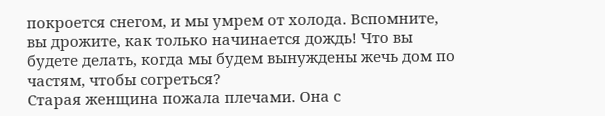покроется снегом, и мы умрем от холода. Вспомните, вы дрожите, как только начинается дождь! Что вы будете делать, когда мы будем вынуждены жечь дом по частям, чтобы согреться?
Старая женщина пожала плечами. Она с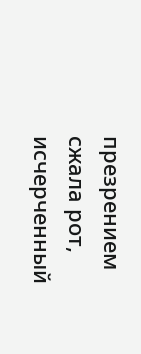презрением сжала рот, исчерченный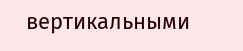вертикальными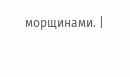морщинами. |